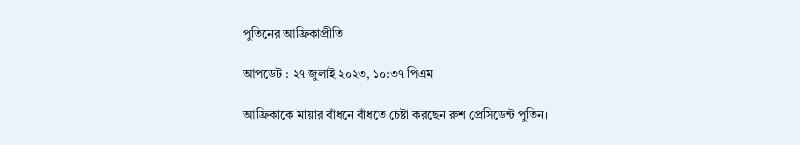পুতিনের আফ্রিকাপ্রীতি

আপডেট : ২৭ জুলাই ২০২৩, ১০:৩৭ পিএম

আফ্রিকাকে মায়ার বাঁধনে বাঁধতে চেষ্টা করছেন রুশ প্রেসিডেন্ট পুতিন।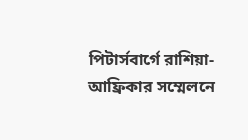পিটার্সবার্গে রাশিয়া-আফ্রিকার সম্মেলনে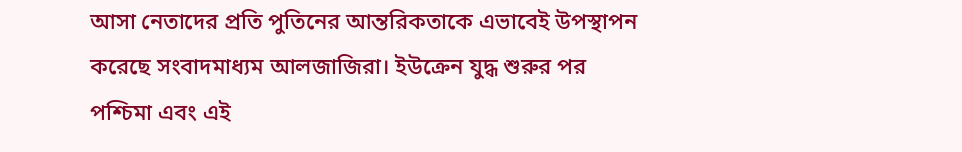আসা নেতাদের প্রতি পুতিনের আন্তরিকতাকে এভাবেই উপস্থাপন করেছে সংবাদমাধ্যম আলজাজিরা। ইউক্রেন যুদ্ধ শুরুর পর পশ্চিমা এবং এই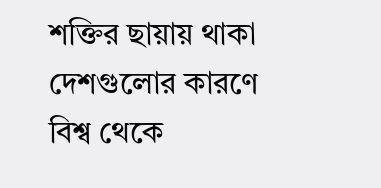শক্তির ছায়ায় থাকা দেশগুলোর কারণে বিশ্ব থেকে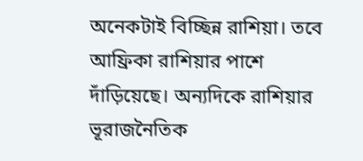অনেকটাই বিচ্ছিন্ন রাশিয়া। তবে আফ্রিকা রাশিয়ার পাশে দাঁড়িয়েছে। অন্যদিকে রাশিয়ার ভূরাজনৈতিক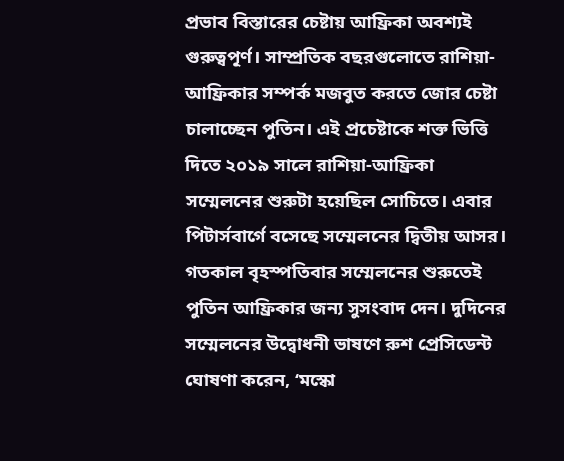প্রভাব বিস্তারের চেষ্টায় আফ্রিকা অবশ্যই গুরুত্বপূর্ণ। সাম্প্রতিক বছরগুলোতে রাশিয়া-আফ্রিকার সম্পর্ক মজবুত করতে জোর চেষ্টা চালাচ্ছেন পুতিন। এই প্রচেষ্টাকে শক্ত ভিত্তি দিতে ২০১৯ সালে রাশিয়া-আফ্রিকা সম্মেলনের শুরুটা হয়েছিল সোচিতে। এবার পিটার্সবার্গে বসেছে সম্মেলনের দ্বিতীয় আসর। গতকাল বৃহস্পতিবার সম্মেলনের শুরুতেই পুতিন আফ্রিকার জন্য সুসংবাদ দেন। দুদিনের সম্মেলনের উদ্বোধনী ভাষণে রুশ প্রেসিডেন্ট ঘোষণা করেন, ‘মস্কো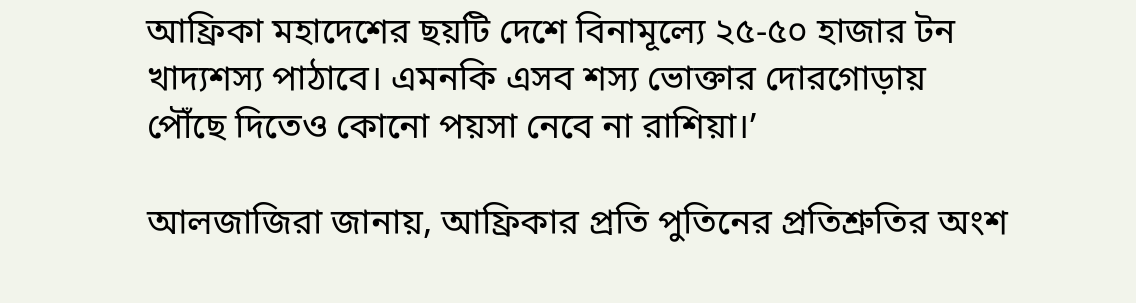আফ্রিকা মহাদেশের ছয়টি দেশে বিনামূল্যে ২৫-৫০ হাজার টন খাদ্যশস্য পাঠাবে। এমনকি এসব শস্য ভোক্তার দোরগোড়ায় পৌঁছে দিতেও কোনো পয়সা নেবে না রাশিয়া।’

আলজাজিরা জানায়, আফ্রিকার প্রতি পুতিনের প্রতিশ্রুতির অংশ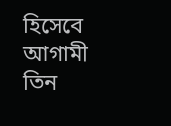হিসেবে আগামী তিন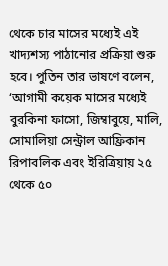থেকে চার মাসের মধ্যেই এই খাদ্যশস্য পাঠানোর প্রক্রিয়া শুরু হবে। পুতিন তার ভাষণে বলেন, ‘আগামী কয়েক মাসের মধ্যেই বুরকিনা ফাসো, জিম্বাবুয়ে, মালি, সোমালিয়া সেন্ট্রাল আফ্রিকান রিপাবলিক এবং ইরিত্রিয়ায় ২৫ থেকে ৫০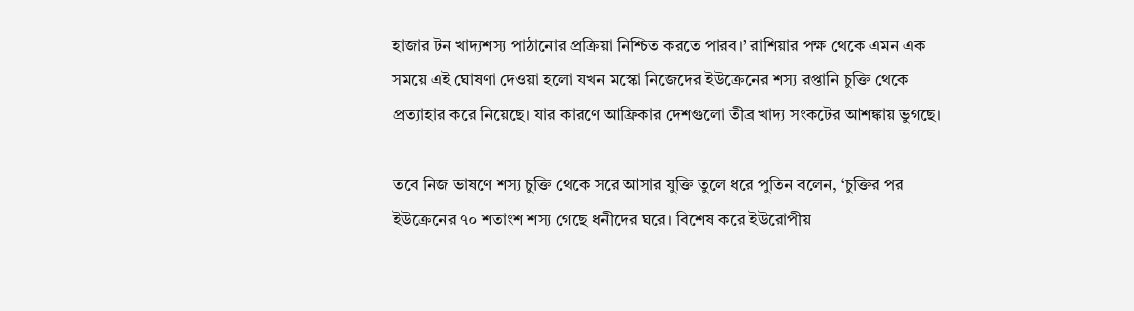হাজার টন খাদ্যশস্য পাঠানোর প্রক্রিয়া নিশ্চিত করতে পারব।’ রাশিয়ার পক্ষ থেকে এমন এক সময়ে এই ঘোষণা দেওয়া হলো যখন মস্কো নিজেদের ইউক্রেনের শস্য রপ্তানি চুক্তি থেকে প্রত্যাহার করে নিয়েছে। যার কারণে আফ্রিকার দেশগুলো তীব্র খাদ্য সংকটের আশঙ্কায় ভুগছে।

তবে নিজ ভাষণে শস্য চুক্তি থেকে সরে আসার যুক্তি তুলে ধরে পুতিন বলেন, ‘চুক্তির পর ইউক্রেনের ৭০ শতাংশ শস্য গেছে ধনীদের ঘরে। বিশেষ করে ইউরোপীয়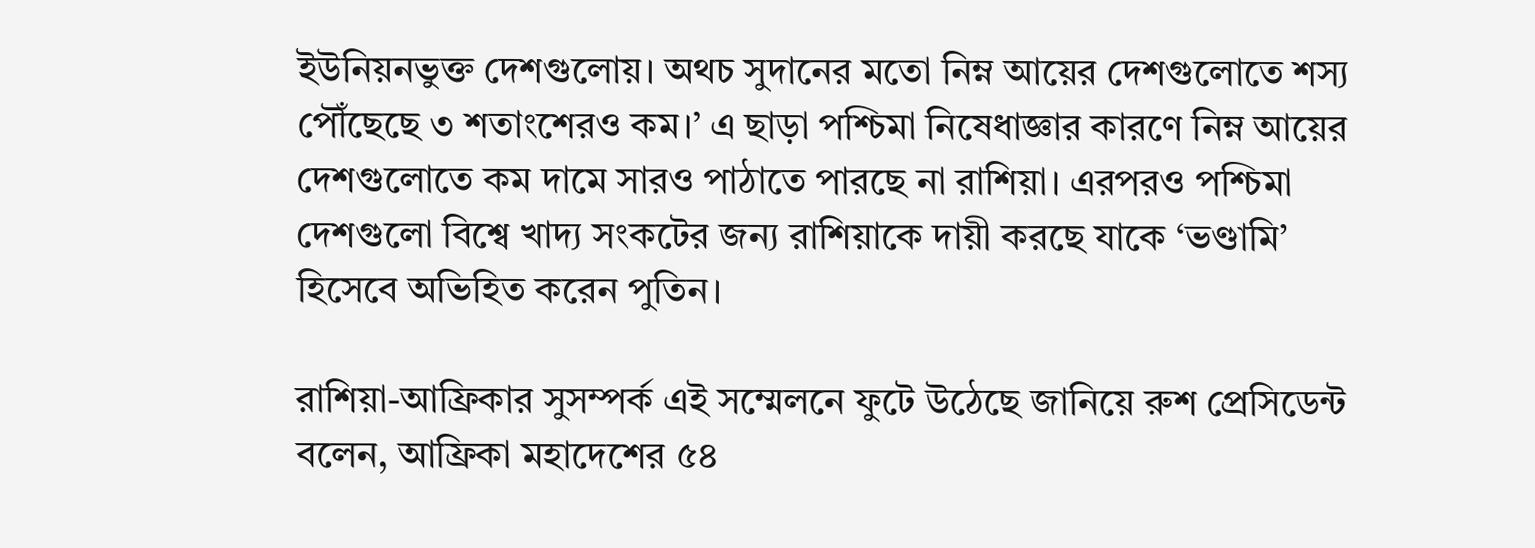ইউনিয়নভুক্ত দেশগুলোয়। অথচ সুদানের মতো নিম্ন আয়ের দেশগুলোতে শস্য পৌঁছেছে ৩ শতাংশেরও কম।’ এ ছাড়া পশ্চিমা নিষেধাজ্ঞার কারণে নিম্ন আয়ের দেশগুলোতে কম দামে সারও পাঠাতে পারছে না রাশিয়া। এরপরও পশ্চিমা দেশগুলো বিশ্বে খাদ্য সংকটের জন্য রাশিয়াকে দায়ী করছে যাকে ‘ভণ্ডামি’ হিসেবে অভিহিত করেন পুতিন।

রাশিয়া-আফ্রিকার সুসম্পর্ক এই সম্মেলনে ফুটে উঠেছে জানিয়ে রুশ প্রেসিডেন্ট বলেন, আফ্রিকা মহাদেশের ৫৪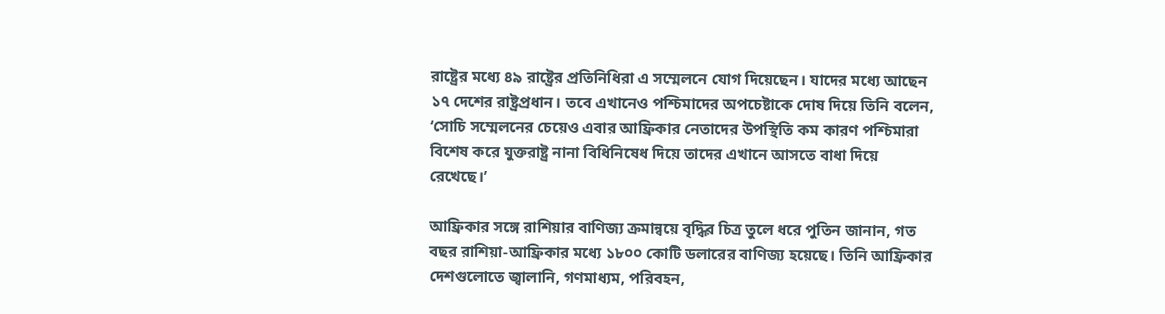রাষ্ট্রের মধ্যে ৪৯ রাষ্ট্রের প্রতিনিধিরা এ সম্মেলনে যোগ দিয়েছেন। যাদের মধ্যে আছেন ১৭ দেশের রাষ্ট্রপ্রধান। তবে এখানেও পশ্চিমাদের অপচেষ্টাকে দোষ দিয়ে তিনি বলেন, ‘সোচি সম্মেলনের চেয়েও এবার আফ্রিকার নেতাদের উপস্থিতি কম কারণ পশ্চিমারা বিশেষ করে যুক্তরাষ্ট্র নানা বিধিনিষেধ দিয়ে তাদের এখানে আসতে বাধা দিয়ে রেখেছে।’

আফ্রিকার সঙ্গে রাশিয়ার বাণিজ্য ক্রমান্বয়ে বৃদ্ধির চিত্র তুলে ধরে পুতিন জানান, গত বছর রাশিয়া-আফ্রিকার মধ্যে ১৮০০ কোটি ডলারের বাণিজ্য হয়েছে। তিনি আফ্রিকার দেশগুলোতে জ্বালানি, গণমাধ্যম, পরিবহন,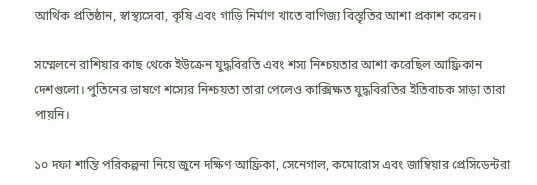আর্থিক প্রতিষ্ঠান, স্বাস্থ্যসেবা, কৃষি এবং গাড়ি নির্মাণ খাতে বাণিজ্য বিস্তৃতির আশা প্রকাশ করেন।

সম্মেলনে রাশিয়ার কাছ থেকে ইউক্রেন যুদ্ধবিরতি এবং শস্য নিশ্চয়তার আশা করেছিল আফ্রিকান দেশগুলো। পুতিনের ভাষণে শস্যের নিশ্চয়তা তারা পেলেও কাক্সিক্ষত যুদ্ধবিরতির ইতিবাচক সাড়া তারা পায়নি।

১০ দফা শান্তি পরিকল্পনা নিয়ে জুনে দক্ষিণ আফ্রিকা, সেনেগাল, কমোরোস এবং জাম্বিয়ার প্রেসিডেন্টরা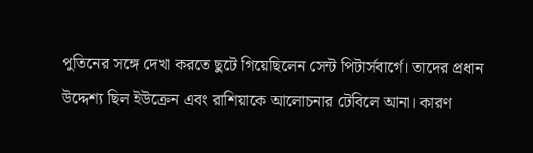পুতিনের সঙ্গে দেখা করতে ছুটে গিয়েছিলেন সেন্ট পিটার্সবার্গে। তাদের প্রধান উদ্দেশ্য ছিল ইউক্রেন এবং রাশিয়াকে আলোচনার টেবিলে আনা। কারণ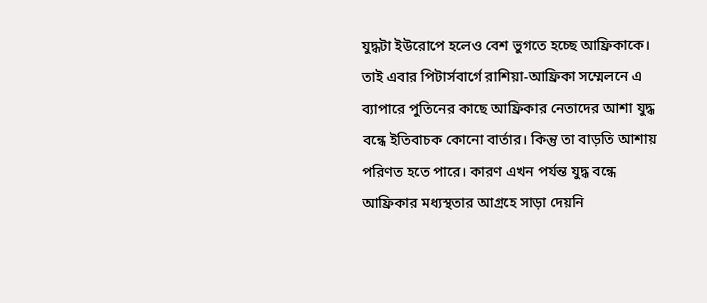যুদ্ধটা ইউরোপে হলেও বেশ ভুগতে হচ্ছে আফ্রিকাকে। তাই এবার পিটার্সবার্গে রাশিয়া-আফ্রিকা সম্মেলনে এ ব্যাপারে পুতিনের কাছে আফ্রিকার নেতাদের আশা যুদ্ধ বন্ধে ইতিবাচক কোনো বার্তার। কিন্তু তা বাড়তি আশায় পরিণত হতে পারে। কারণ এখন পর্যন্ত যুদ্ধ বন্ধে আফ্রিকার মধ্যস্থতার আগ্রহে সাড়া দেয়নি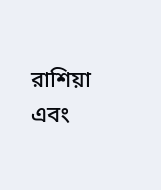রাশিয়া এবং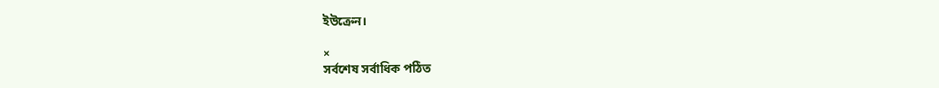ইউক্রেন।

×
সর্বশেষ সর্বাধিক পঠিত